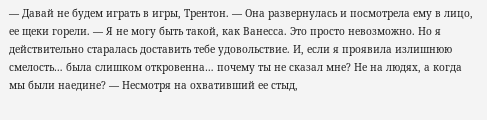— Давай не будем играть в игры, Трентон. — Она развернулась и посмотрела ему в лицо, ее щеки горели. — Я не могу быть такой, как Ванесса. Это просто невозможно. Но я действительно старалась доставить тебе удовольствие. И, если я проявила излишнюю смелость… была слишком откровенна… почему ты не сказал мне? Не на людях, а когда мы были наедине? — Несмотря на охвативший ее стыд,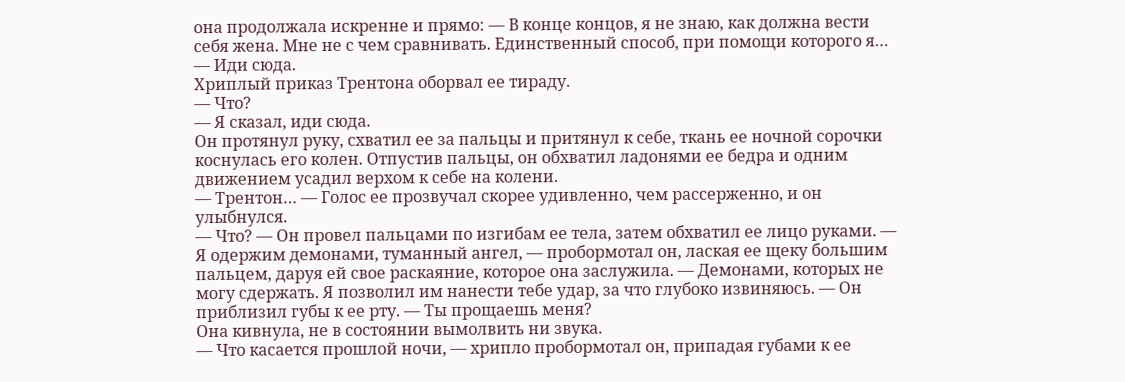она продолжала искренне и прямо: — В конце концов, я не знаю, как должна вести себя жена. Мне не с чем сравнивать. Единственный способ, при помощи которого я…
— Иди сюда.
Хриплый приказ Трентона оборвал ее тираду.
— Что?
— Я сказал, иди сюда.
Он протянул руку, схватил ее за пальцы и притянул к себе, ткань ее ночной сорочки коснулась его колен. Отпустив пальцы, он обхватил ладонями ее бедра и одним движением усадил верхом к себе на колени.
— Трентон… — Голос ее прозвучал скорее удивленно, чем рассерженно, и он улыбнулся.
— Что? — Он провел пальцами по изгибам ее тела, затем обхватил ее лицо руками. — Я одержим демонами, туманный ангел, — пробормотал он, лаская ее щеку большим пальцем, даруя ей свое раскаяние, которое она заслужила. — Демонами, которых не могу сдержать. Я позволил им нанести тебе удар, за что глубоко извиняюсь. — Он приблизил губы к ее рту. — Ты прощаешь меня?
Она кивнула, не в состоянии вымолвить ни звука.
— Что касается прошлой ночи, — хрипло пробормотал он, припадая губами к ее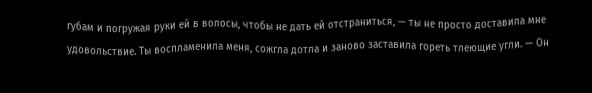губам и погружая руки ей в волосы, чтобы не дать ей отстраниться, — ты не просто доставила мне удовольствие. Ты воспламенила меня, сожгла дотла и заново заставила гореть тлеющие угли. — Он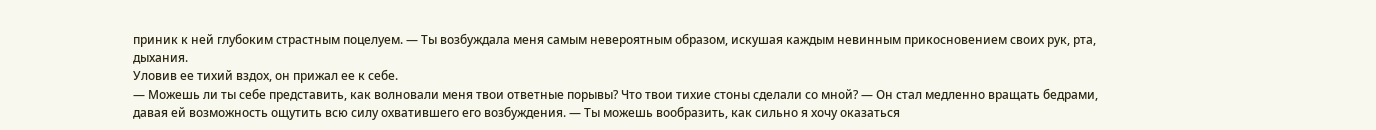приник к ней глубоким страстным поцелуем. — Ты возбуждала меня самым невероятным образом, искушая каждым невинным прикосновением своих рук, рта, дыхания.
Уловив ее тихий вздох, он прижал ее к себе.
— Можешь ли ты себе представить, как волновали меня твои ответные порывы? Что твои тихие стоны сделали со мной? — Он стал медленно вращать бедрами, давая ей возможность ощутить всю силу охватившего его возбуждения. — Ты можешь вообразить, как сильно я хочу оказаться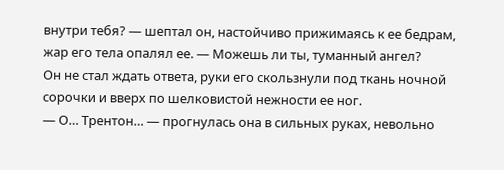внутри тебя? — шептал он, настойчиво прижимаясь к ее бедрам, жар его тела опалял ее. — Можешь ли ты, туманный ангел?
Он не стал ждать ответа, руки его скользнули под ткань ночной сорочки и вверх по шелковистой нежности ее ног.
— О… Трентон… — прогнулась она в сильных руках, невольно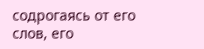содрогаясь от его слов, его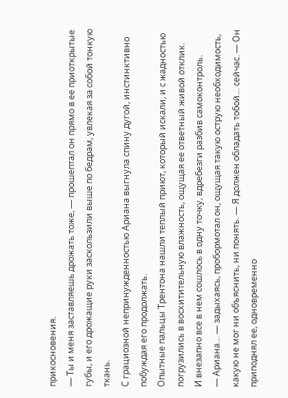прикосновения.
— Ты и меня заставляешь дрожать тоже, — прошептал он прямо в ее приоткрытые губы, и его дрожащие руки заскользили выше по бедрам, увлекая за собой тонкую ткань.
С грациозной непринужденностью Ариана выгнула спину дугой, инстинктивно побуждая его продолжать.
Опытные пальцы Трентона нашли теплый приют, который искали, и с жадностью погрузились в восхитительную влажность, ощущая ее ответный живой отклик.
И внезапно все в нем сошлось в одну точку, вдребезги разбив самоконтроль.
— Ариана… — задыхаясь, пробормотал он, ощущая такую острую необходимость, какую не мог ни объяснить, ни понять. — Я должен обладать тобой… сейчас. — Он приподнял ее, одновременно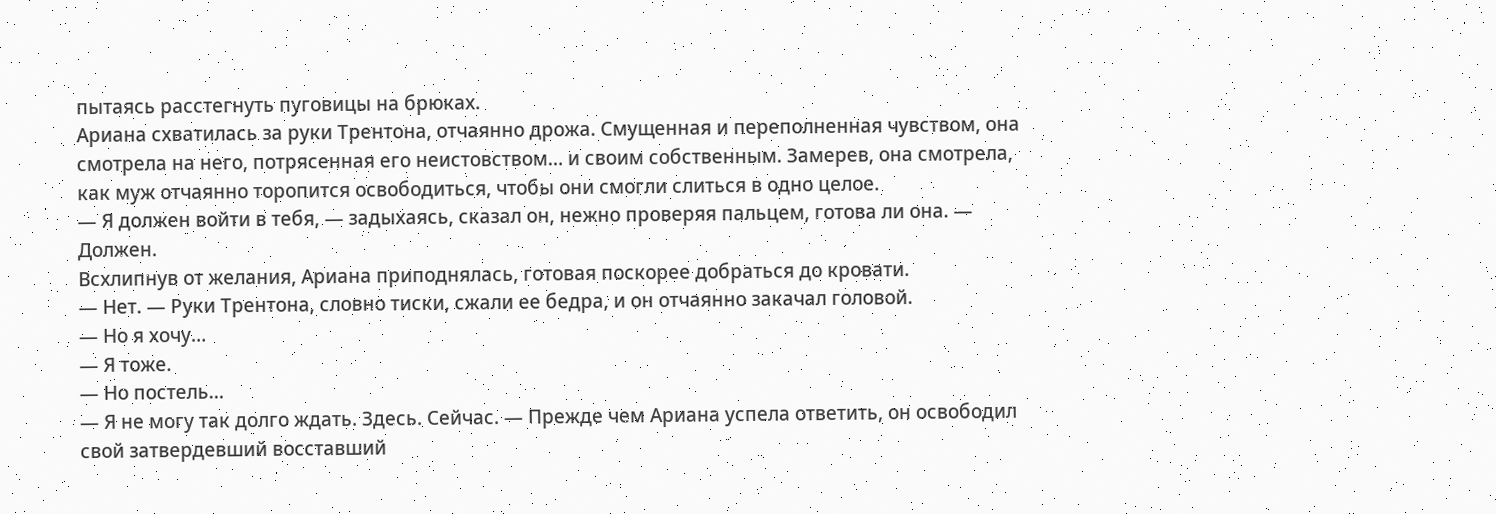пытаясь расстегнуть пуговицы на брюках.
Ариана схватилась за руки Трентона, отчаянно дрожа. Смущенная и переполненная чувством, она смотрела на него, потрясенная его неистовством… и своим собственным. Замерев, она смотрела, как муж отчаянно торопится освободиться, чтобы они смогли слиться в одно целое.
— Я должен войти в тебя, — задыхаясь, сказал он, нежно проверяя пальцем, готова ли она. — Должен.
Всхлипнув от желания, Ариана приподнялась, готовая поскорее добраться до кровати.
— Нет. — Руки Трентона, словно тиски, сжали ее бедра, и он отчаянно закачал головой.
— Но я хочу…
— Я тоже.
— Но постель…
— Я не могу так долго ждать. Здесь. Сейчас. — Прежде чем Ариана успела ответить, он освободил свой затвердевший восставший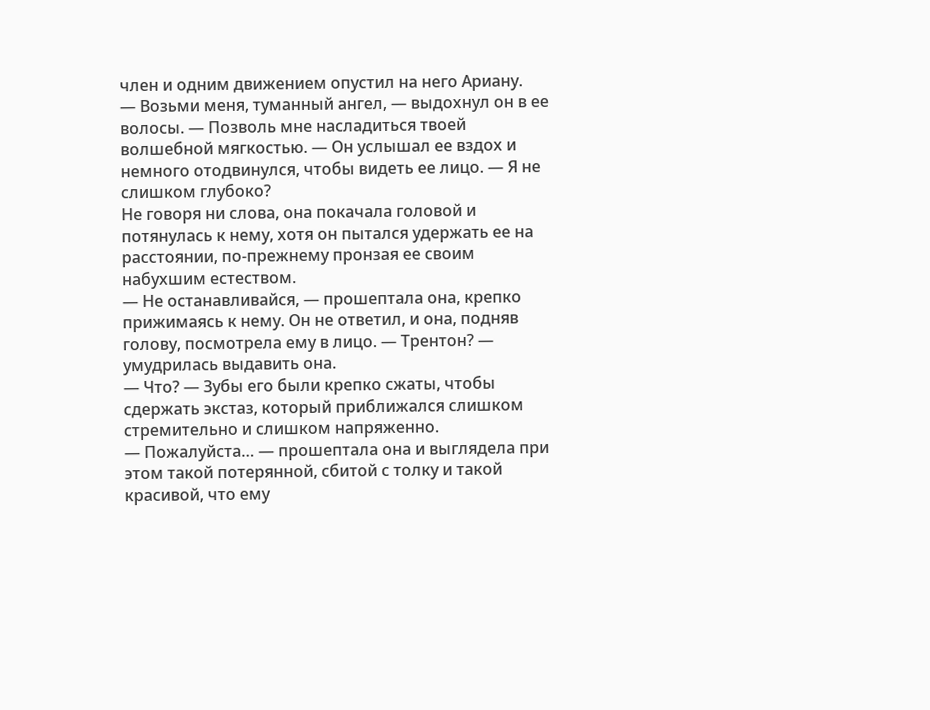член и одним движением опустил на него Ариану.
— Возьми меня, туманный ангел, — выдохнул он в ее волосы. — Позволь мне насладиться твоей волшебной мягкостью. — Он услышал ее вздох и немного отодвинулся, чтобы видеть ее лицо. — Я не слишком глубоко?
Не говоря ни слова, она покачала головой и потянулась к нему, хотя он пытался удержать ее на расстоянии, по-прежнему пронзая ее своим набухшим естеством.
— Не останавливайся, — прошептала она, крепко прижимаясь к нему. Он не ответил, и она, подняв голову, посмотрела ему в лицо. — Трентон? — умудрилась выдавить она.
— Что? — Зубы его были крепко сжаты, чтобы сдержать экстаз, который приближался слишком стремительно и слишком напряженно.
— Пожалуйста… — прошептала она и выглядела при этом такой потерянной, сбитой с толку и такой красивой, что ему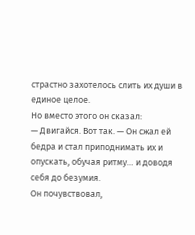страстно захотелось слить их души в единое целое.
Но вместо этого он сказал:
— Двигайся. Вот так. — Он сжал ей бедра и стал приподнимать их и опускать, обучая ритму… и доводя себя до безумия.
Он почувствовал,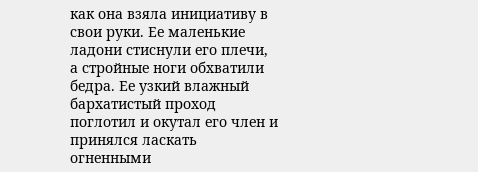как она взяла инициативу в свои руки. Ее маленькие ладони стиснули его плечи, а стройные ноги обхватили бедра. Ее узкий влажный бархатистый проход поглотил и окутал его член и принялся ласкать огненными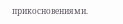прикосновениями.